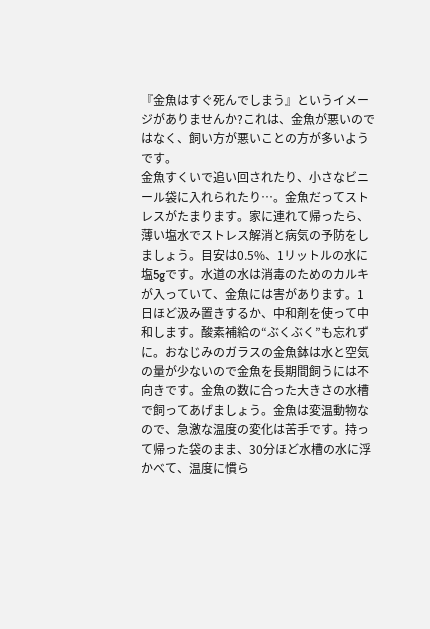『金魚はすぐ死んでしまう』というイメージがありませんか?これは、金魚が悪いのではなく、飼い方が悪いことの方が多いようです。
金魚すくいで追い回されたり、小さなビニール袋に入れられたり…。金魚だってストレスがたまります。家に連れて帰ったら、薄い塩水でストレス解消と病気の予防をしましょう。目安は0.5%、1リットルの水に塩5gです。水道の水は消毒のためのカルキが入っていて、金魚には害があります。1日ほど汲み置きするか、中和剤を使って中和します。酸素補給の“ぶくぶく”も忘れずに。おなじみのガラスの金魚鉢は水と空気の量が少ないので金魚を長期間飼うには不向きです。金魚の数に合った大きさの水槽で飼ってあげましょう。金魚は変温動物なので、急激な温度の変化は苦手です。持って帰った袋のまま、30分ほど水槽の水に浮かべて、温度に慣ら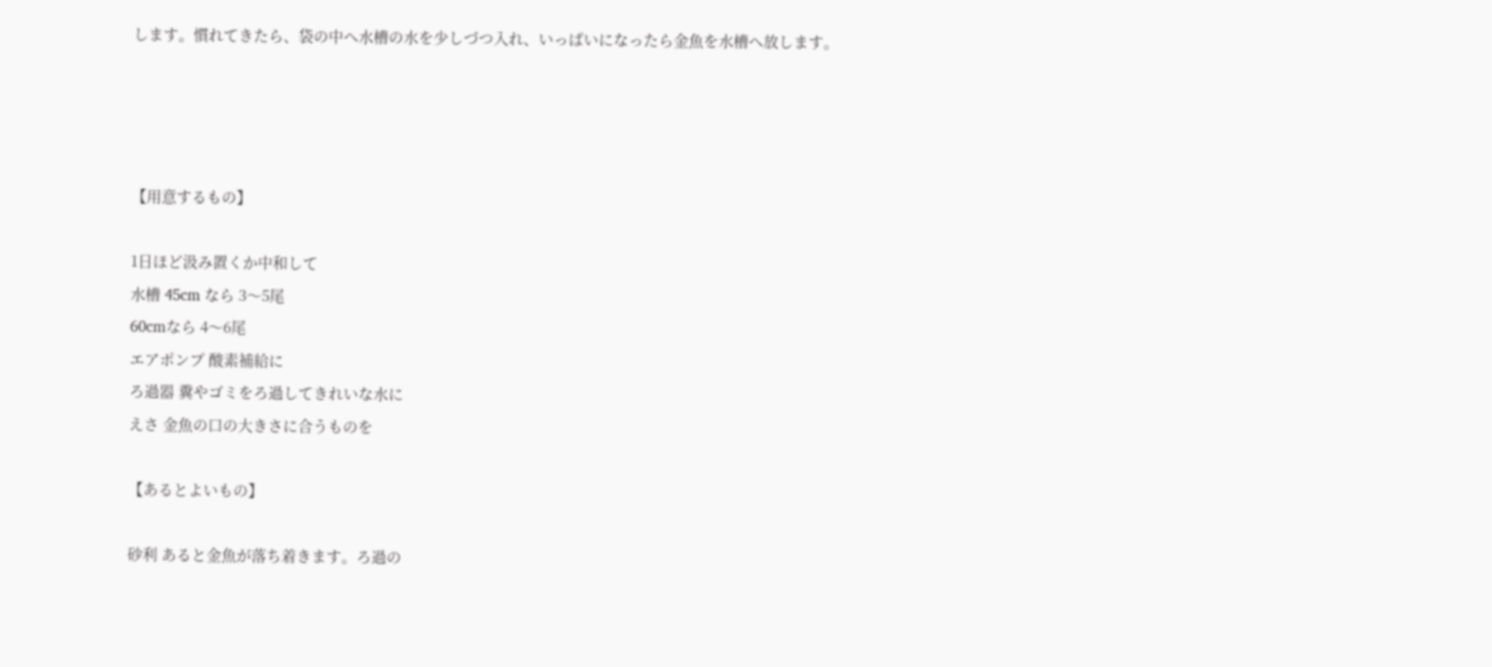します。慣れてきたら、袋の中へ水槽の水を少しづつ入れ、いっぱいになったら金魚を水槽へ放します。




【用意するもの】

1日ほど汲み置くか中和して
水槽 45cm なら 3〜5尾
60cmなら 4〜6尾
エアポンプ 酸素補給に
ろ過器 糞やゴミをろ過してきれいな水に
えさ 金魚の口の大きさに合うものを

【あるとよいもの】

砂利 あると金魚が落ち着きます。ろ過の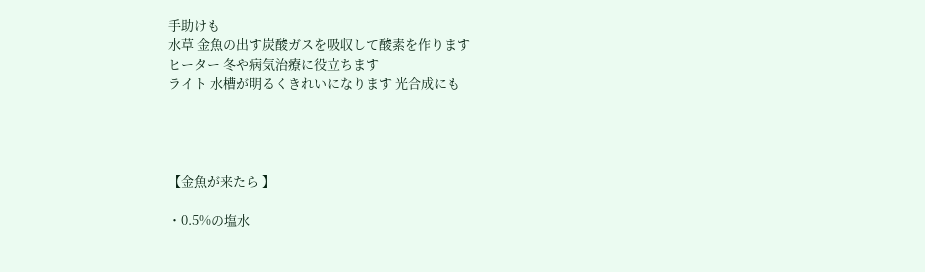手助けも
水草 金魚の出す炭酸ガスを吸収して酸素を作ります
ヒーター 冬や病気治療に役立ちます
ライト 水槽が明るくきれいになります 光合成にも




【金魚が来たら 】

・0.5%の塩水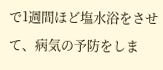で1週間ほど塩水浴をさせて、病気の予防をしま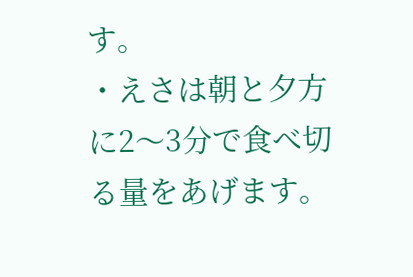す。
・えさは朝と夕方に2〜3分で食べ切る量をあげます。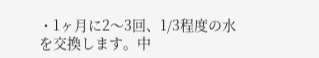・1ヶ月に2〜3回、1/3程度の水を交換します。中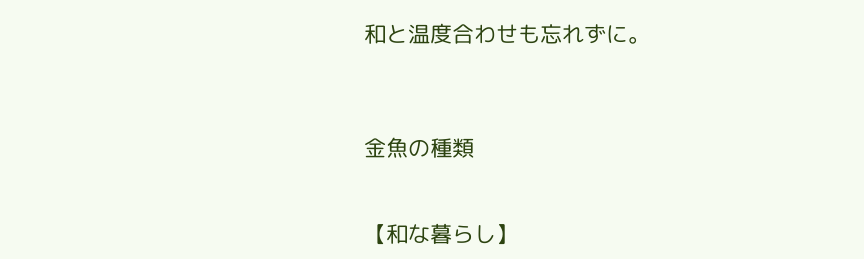和と温度合わせも忘れずに。



金魚の種類


【和な暮らし】